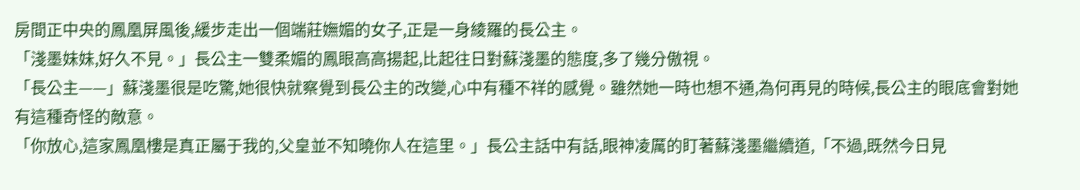房間正中央的鳳凰屏風後,緩步走出一個端莊嫵媚的女子,正是一身綾羅的長公主。
「淺墨妹妹,好久不見。」長公主一雙柔媚的鳳眼高高揚起,比起往日對蘇淺墨的態度,多了幾分傲視。
「長公主——」蘇淺墨很是吃驚,她很快就察覺到長公主的改變,心中有種不祥的感覺。雖然她一時也想不通,為何再見的時候,長公主的眼底會對她有這種奇怪的敵意。
「你放心,這家鳳凰樓是真正屬于我的,父皇並不知曉你人在這里。」長公主話中有話,眼神凌厲的盯著蘇淺墨繼續道,「不過,既然今日見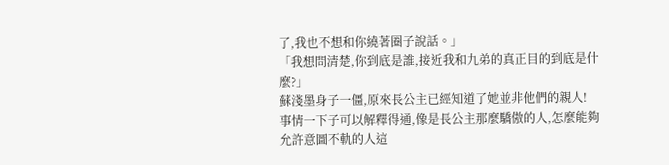了,我也不想和你繞著圈子說話。」
「我想問清楚,你到底是誰,接近我和九弟的真正目的到底是什麼?」
蘇淺墨身子一僵,原來長公主已經知道了她並非他們的親人!
事情一下子可以解釋得通,像是長公主那麼驕傲的人,怎麼能夠允許意圖不軌的人這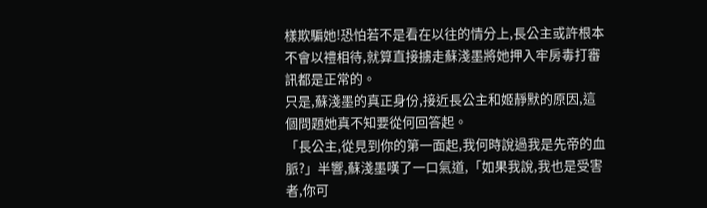樣欺騙她!恐怕若不是看在以往的情分上,長公主或許根本不會以禮相待,就算直接擄走蘇淺墨將她押入牢房毒打審訊都是正常的。
只是,蘇淺墨的真正身份,接近長公主和姬靜默的原因,這個問題她真不知要從何回答起。
「長公主,從見到你的第一面起,我何時說過我是先帝的血脈?」半響,蘇淺墨嘆了一口氣道,「如果我說,我也是受害者,你可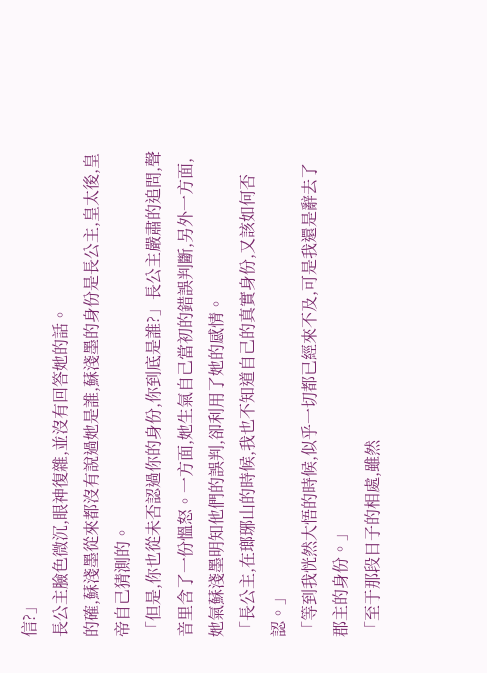信?」
長公主臉色微沉,眼神復雜,並沒有回答她的話。
的確,蘇淺墨從來都沒有說過她是誰,蘇淺墨的身份是長公主,皇太後,皇帝自己猜測的。
「但是,你也從未否認過你的身份,你到底是誰?」長公主嚴肅的追問,聲音里含了一份慍怒。一方面,她生氣自己當初的錯誤判斷,另外一方面,她氣蘇淺墨明知他們的誤判,卻利用了她的感情。
「長公主,在瑯琊山的時候,我也不知道自己的真實身份,又該如何否認。」
「等到我恍然大悟的時候,似乎一切都已經來不及,可是我還是辭去了郡主的身份。」
「至于那段日子的相處,雖然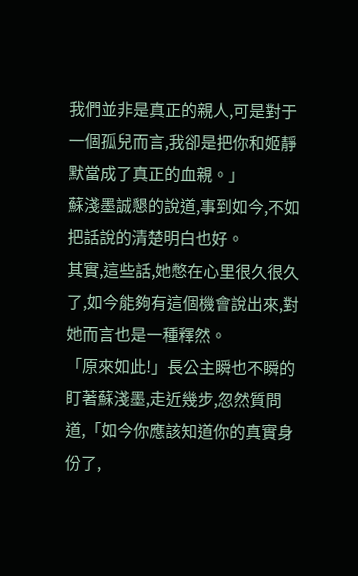我們並非是真正的親人,可是對于一個孤兒而言,我卻是把你和姬靜默當成了真正的血親。」
蘇淺墨誠懇的說道,事到如今,不如把話說的清楚明白也好。
其實,這些話,她憋在心里很久很久了,如今能夠有這個機會說出來,對她而言也是一種釋然。
「原來如此!」長公主瞬也不瞬的盯著蘇淺墨,走近幾步,忽然質問道,「如今你應該知道你的真實身份了,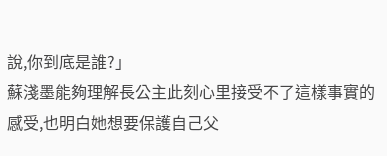說,你到底是誰?」
蘇淺墨能夠理解長公主此刻心里接受不了這樣事實的感受,也明白她想要保護自己父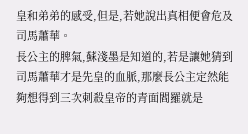皇和弟弟的感受,但是,若她說出真相便會危及司馬蕭華。
長公主的脾氣,蘇淺墨是知道的,若是讓她猜到司馬蕭華才是先皇的血脈,那麼長公主定然能夠想得到三次刺殺皇帝的青面閻羅就是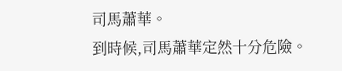司馬蕭華。
到時候,司馬蕭華定然十分危險。